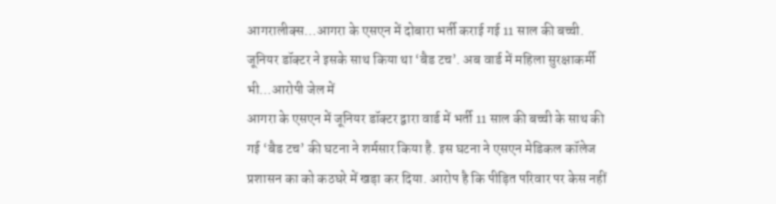आगरालीक्स…आगरा के एसएन में दोबारा भर्ती कराई गई 11 साल की बच्ची. जूनियर डॉक्टर ने इसके साथ किया था ‘बैड टच’. अब वार्ड में महिला सुरक्षाकर्मी भी…आरोपी जेल में
आगरा के एसएन में जूनियर डॉक्टर द्वारा वार्ड में भर्ती 11 साल की बच्ची के साथ की गई ‘बैड टच’ की घटना ने शर्मसार किया है. इस घटना ने एसएन मेडिकल कॉलेज प्रशासन का को कठघरे में खड़ा कर दिया. आरोप है कि पीड़ित परिवार पर केस नहीं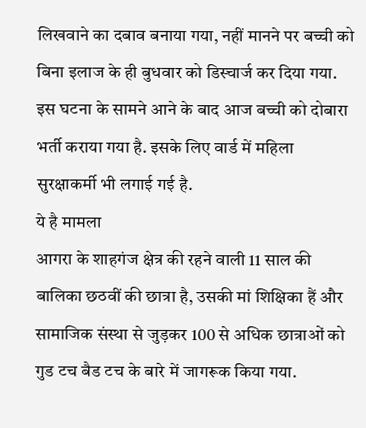लिखवाने का दबाव बनाया गया, नहीं मानने पर बच्ची को बिना इलाज के ही बुधवार को डिस्चार्ज कर दिया गया. इस घटना के सामने आने के बाद आज बच्ची को दोबारा भर्ती कराया गया है. इसके लिए वार्ड में महिला सुरक्षाकर्मी भी लगाई गई है.
ये है मामला
आगरा के शाहगंज क्षेत्र की रहने वाली 11 साल की बालिका छठवीं की छात्रा है, उसकी मां शिक्षिका हैं और सामाजिक संस्था से जुड़कर 100 से अधिक छात्राओं को गुड टच बैड टच के बारे में जागरूक किया गया.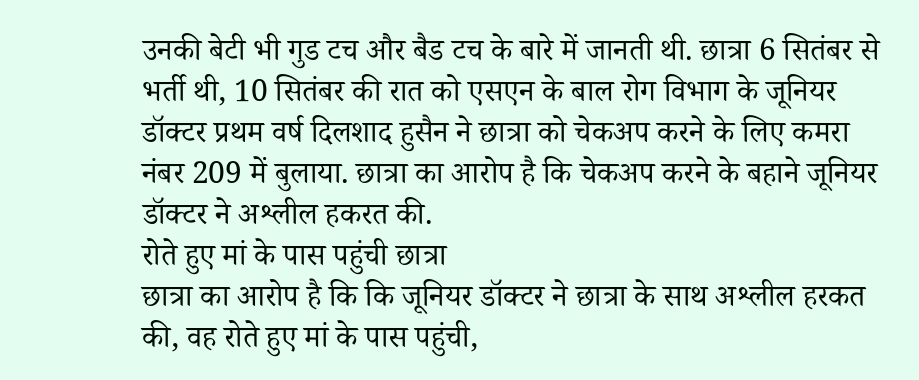उनकी बेटी भी गुड टच और बैड टच के बारे में जानती थी. छात्रा 6 सितंबर से भर्ती थी, 10 सितंबर की रात को एसएन के बाल रोग विभाग के जूनियर डॉक्टर प्रथम वर्ष दिलशाद हुसैन ने छात्रा को चेकअप करने के लिए कमरा नंबर 209 में बुलाया. छात्रा का आरोप है कि चेकअप करने के बहाने जूनियर डॉक्टर ने अश्लील हकरत की.
रोते हुए मां के पास पहुंची छात्रा
छात्रा का आरोप है कि कि जूनियर डॉक्टर ने छात्रा के साथ अश्लील हरकत की, वह रोते हुए मां के पास पहुंची,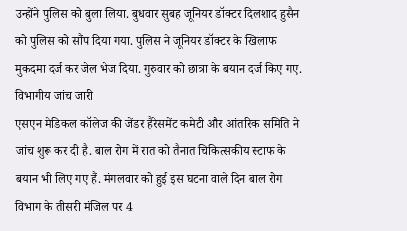उन्होंने पुलिस को बुला लिया. बुधवार सुबह जूनियर डॉक्टर दिलशाद हुसैन को पुलिस को सौंप दिया गया. पुलिस ने जूनियर डॉक्टर के खिलाफ मुकदमा दर्ज कर जेल भेज दिया. गुरुवार को छात्रा के बयान दर्ज किए गए.
विभागीय जांच जारी
एसएन मेडिकल कॉलेज की जेंडर हैरेसमेंट कमेटी और आंतरिक समिति ने जांच शुरू कर दी है. बाल रोग में रात को तैनात चिकित्सकीय स्टाफ के बयान भी लिए गए हैं. मंगलवार को हुई इस घटना वाले दिन बाल रोग विभाग के तीसरी मंजिल पर 4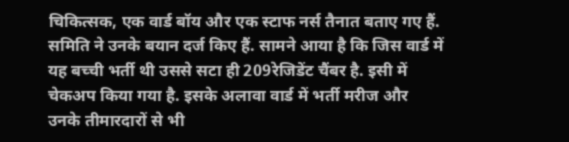चिकित्सक, एक वार्ड बॉय और एक स्टाफ नर्स तैनात बताए गए हैं. समिति ने उनके बयान दर्ज किए हैं. सामने आया है कि जिस वार्ड में यह बच्ची भर्ती थी उससे सटा ही 209रेजिडेंट चैंबर है. इसी में चेकअप किया गया है. इसके अलावा वार्ड में भर्ती मरीज और उनके तीमारदारों से भी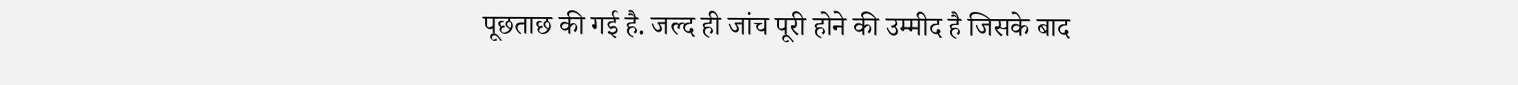पूछताछ की गई है. जल्द ही जांच पूरी होने की उम्मीद है जिसके बाद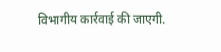विभागीय कार्रवाई की जाएगी.